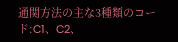通関方法の主な3種類のコード:C1、C2、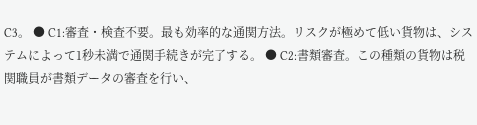C3。 ● C1:審査・検査不要。最も効率的な通関方法。リスクが極めて低い貨物は、システムによって1秒未満で通関手続きが完了する。 ● C2:書類審査。この種類の貨物は税関職員が書類データの審査を行い、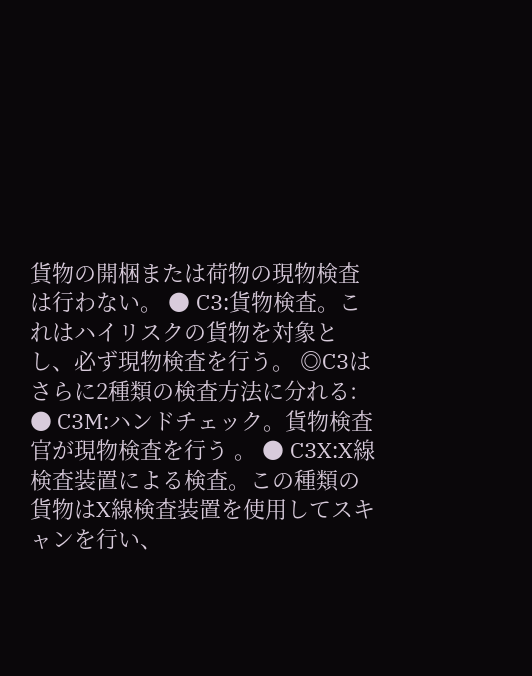貨物の開梱または荷物の現物検査は行わない。 ● C3:貨物検査。これはハイリスクの貨物を対象とし、必ず現物検査を行う。 ◎C3はさらに2種類の検査方法に分れる: ● C3M:ハンドチェック。貨物検査官が現物検査を行う 。 ● C3X:X線検査装置による検査。この種類の貨物はX線検査装置を使用してスキャンを行い、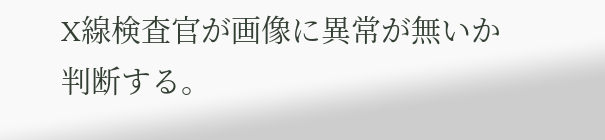X線検査官が画像に異常が無いか判断する。